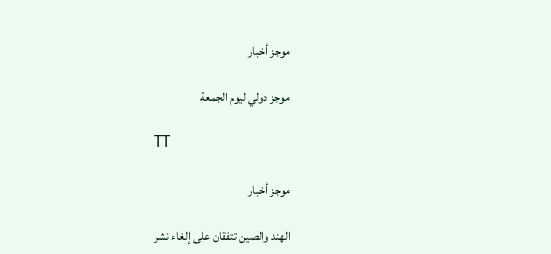موجز أخبار

موجز دولي ليوم الجمعة

TT

موجز أخبار

الهند والصين تتفقان على إلغاء نشر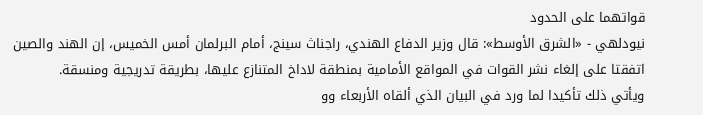قواتهما على الحدود
نيودلهي - «الشرق الأوسط»: قال وزير الدفاع الهندي، راجناث سينج، أمام البرلمان أمس الخميس، إن الهند والصين اتفقتا على إلغاء نشر القوات في المواقع الأمامية بمنطقة لاداخ المتنازع عليها، بطريقة تدريجية ومنسقة.
ويأتي ذلك تأكيدا لما ورد في البيان الذي ألقاه الأربعاء وو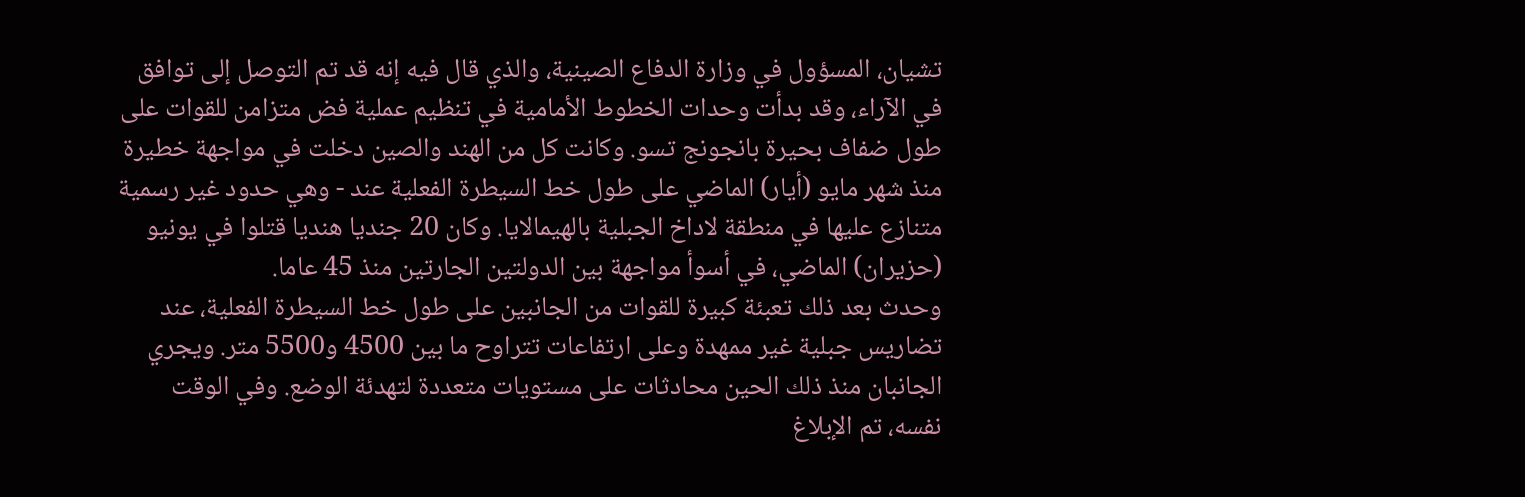تشيان، المسؤول في وزارة الدفاع الصينية، والذي قال فيه إنه قد تم التوصل إلى توافق في الآراء، وقد بدأت وحدات الخطوط الأمامية في تنظيم عملية فض متزامن للقوات على طول ضفاف بحيرة بانجونج تسو. وكانت كل من الهند والصين دخلت في مواجهة خطيرة منذ شهر مايو (أيار) الماضي على طول خط السيطرة الفعلية عند - وهي حدود غير رسمية متنازع عليها في منطقة لاداخ الجبلية بالهيمالايا. وكان 20 جنديا هنديا قتلوا في يونيو (حزيران) الماضي، في أسوأ مواجهة بين الدولتين الجارتين منذ 45 عاما.
وحدث بعد ذلك تعبئة كبيرة للقوات من الجانبين على طول خط السيطرة الفعلية، عند تضاريس جبلية غير ممهدة وعلى ارتفاعات تتراوح ما بين 4500 و5500 متر. ويجري الجانبان منذ ذلك الحين محادثات على مستويات متعددة لتهدئة الوضع. وفي الوقت نفسه، تم الإبلاغ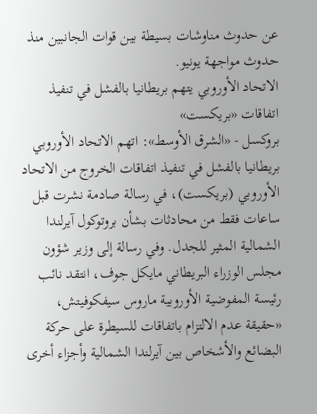عن حدوث مناوشات بسيطة بين قوات الجانبين منذ حدوث مواجهة يونيو.
الاتحاد الأوروبي يتهم بريطانيا بالفشل في تنفيذ اتفاقات «بريكست»
بروكسل - «الشرق الأوسط»: اتهم الاتحاد الأوروبي بريطانيا بالفشل في تنفيذ اتفاقات الخروج من الاتحاد الأوروبي (بريكست)، في رسالة صادمة نشرت قبل ساعات فقط من محادثات بشأن بروتوكول آيرلندا الشمالية المثير للجدل. وفي رسالة إلى وزير شؤون مجلس الوزراء البريطاني مايكل جوف، انتقد نائب رئيسة المفوضية الأوروبية ماروس سيفكوفيتش، «حقيقة عدم الالتزام باتفاقات للسيطرة على حركة البضائع والأشخاص بين آيرلندا الشمالية وأجزاء أخرى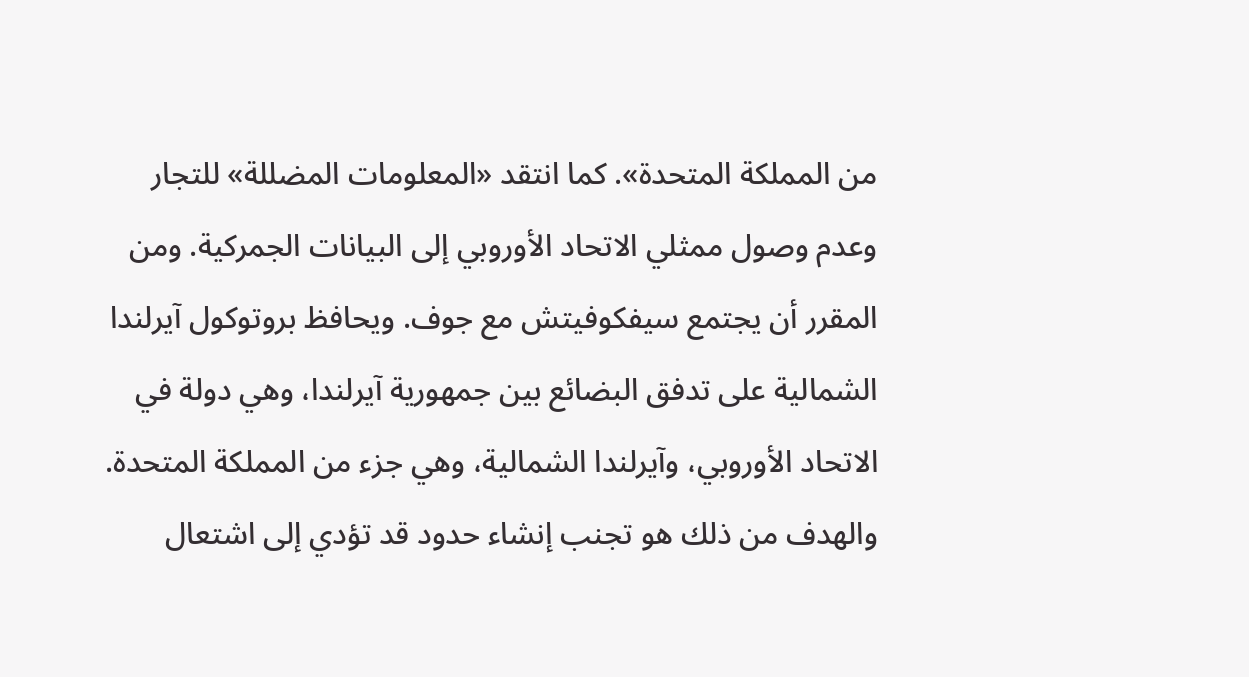من المملكة المتحدة». كما انتقد «المعلومات المضللة» للتجار وعدم وصول ممثلي الاتحاد الأوروبي إلى البيانات الجمركية. ومن المقرر أن يجتمع سيفكوفيتش مع جوف. ويحافظ بروتوكول آيرلندا الشمالية على تدفق البضائع بين جمهورية آيرلندا، وهي دولة في الاتحاد الأوروبي، وآيرلندا الشمالية، وهي جزء من المملكة المتحدة. والهدف من ذلك هو تجنب إنشاء حدود قد تؤدي إلى اشتعال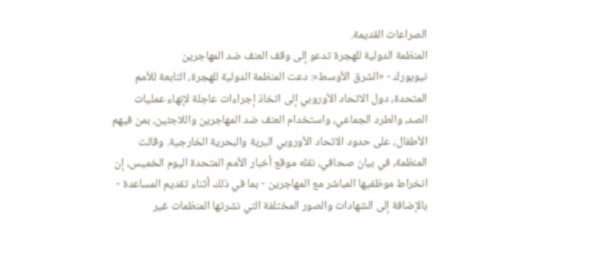الصراعات القديمة.
المنظمة الدولية للهجرة تدعو إلى وقف العنف ضد المهاجرين
نيويورك - «الشرق الأوسط»: دعت المنظمة الدولية للهجرة، التابعة للأمم المتحدة، دول الاتحاد الأوروبي إلى اتخاذ إجراءات عاجلة لإنهاء عمليات الصد، والطرد الجماعي، واستخدام العنف ضد المهاجرين واللاجئين، بمن فيهم الأطفال، على حدود الاتحاد الأوروبي البرية والبحرية الخارجية. وقالت المنظمة، في بيان صحافي، نقله موقع أخبار الأمم المتحدة اليوم الخميس، إن انخراط موظفيها المباشر مع المهاجرين - بما في ذلك أثناء تقديم المساعدة - بالإضافة إلى الشهادات والصور المختلفة التي نشرتها المنظمات غير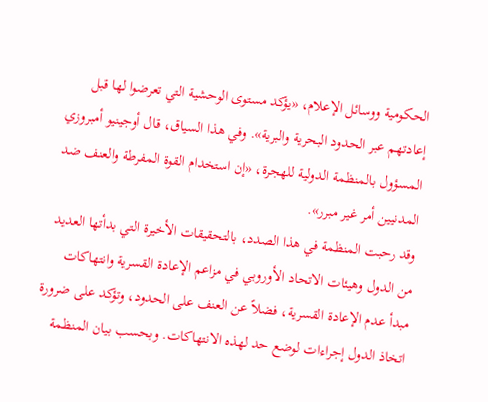الحكومية ووسائل الإعلام، «يؤكد مستوى الوحشية التي تعرضوا لها قبل إعادتهم عبر الحدود البحرية والبرية». وفي هذا السياق، قال أوجينيو أمبروزي المسؤول بالمنظمة الدولية للهجرة، «إن استخدام القوة المفرطة والعنف ضد المدنيين أمر غير مبرر».
وقد رحبت المنظمة في هذا الصدد، بالتحقيقات الأخيرة التي بدأتها العديد من الدول وهيئات الاتحاد الأوروبي في مزاعم الإعادة القسرية وانتهاكات مبدأ عدم الإعادة القسرية، فضلاً عن العنف على الحدود، وتؤكد على ضرورة اتخاذ الدول إجراءات لوضع حد لهذه الانتهاكات. وبحسب بيان المنظمة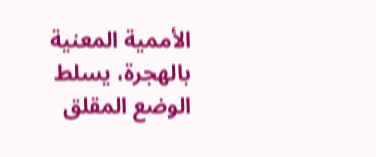الأممية المعنية بالهجرة، يسلط الوضع المقلق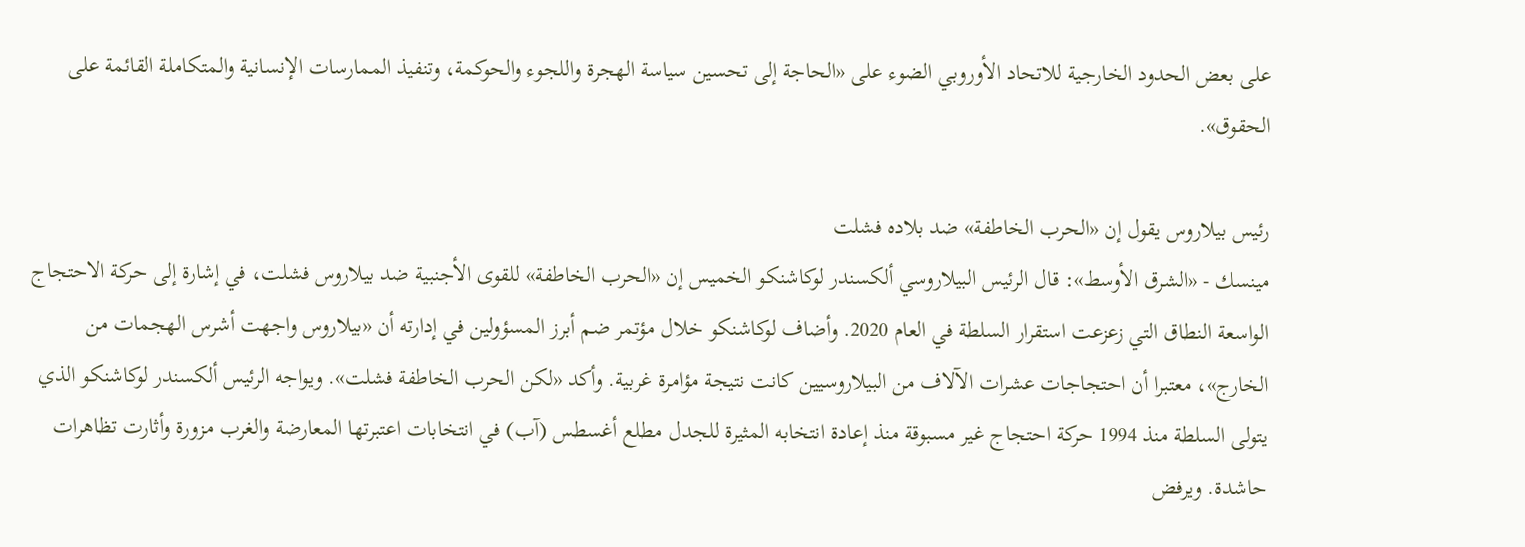على بعض الحدود الخارجية للاتحاد الأوروبي الضوء على «الحاجة إلى تحسين سياسة الهجرة واللجوء والحوكمة، وتنفيذ الممارسات الإنسانية والمتكاملة القائمة على الحقوق».

رئيس بيلاروس يقول إن «الحرب الخاطفة» ضد بلاده فشلت
مينسك - «الشرق الأوسط»: قال الرئيس البيلاروسي ألكسندر لوكاشنكو الخميس إن «الحرب الخاطفة» للقوى الأجنبية ضد بيلاروس فشلت، في إشارة إلى حركة الاحتجاج الواسعة النطاق التي زعزعت استقرار السلطة في العام 2020. وأضاف لوكاشنكو خلال مؤتمر ضم أبرز المسؤولين في إدارته أن «بيلاروس واجهت أشرس الهجمات من الخارج»، معتبرا أن احتجاجات عشرات الآلاف من البيلاروسيين كانت نتيجة مؤامرة غربية. وأكد «لكن الحرب الخاطفة فشلت». ويواجه الرئيس ألكسندر لوكاشنكو الذي يتولى السلطة منذ 1994 حركة احتجاج غير مسبوقة منذ إعادة انتخابه المثيرة للجدل مطلع أغسطس (آب) في انتخابات اعتبرتها المعارضة والغرب مزورة وأثارت تظاهرات حاشدة. ويرفض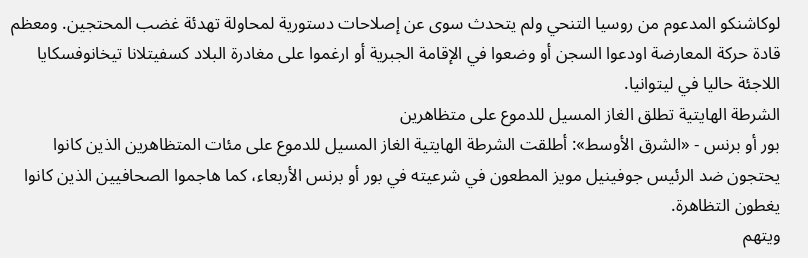لوكاشنكو المدعوم من روسيا التنحي ولم يتحدث سوى عن إصلاحات دستورية لمحاولة تهدئة غضب المحتجين. ومعظم قادة حركة المعارضة اودعوا السجن أو وضعوا في الإقامة الجبرية أو ارغموا على مغادرة البلاد كسفيتلانا تيخانوفسكايا اللاجئة حاليا في ليتوانيا.
الشرطة الهايتية تطلق الغاز المسيل للدموع على متظاهرين
بور أو برنس - «الشرق الأوسط»: أطلقت الشرطة الهايتية الغاز المسيل للدموع على مئات المتظاهرين الذين كانوا يحتجون ضد الرئيس جوفينيل مويز المطعون في شرعيته في بور أو برنس الأربعاء، كما هاجموا الصحافيين الذين كانوا يغطون التظاهرة.
ويتهم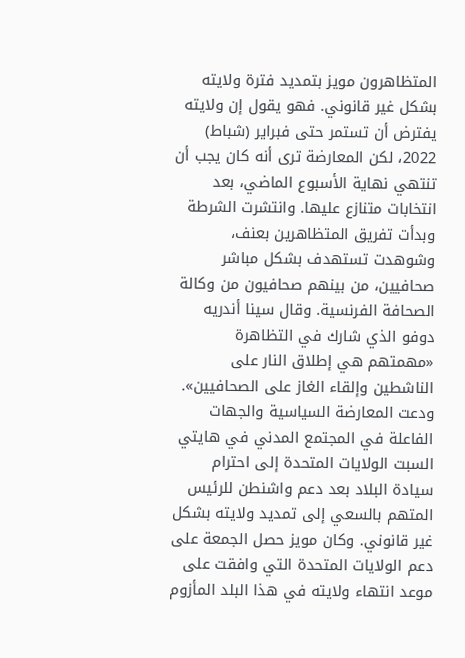المتظاهرون مويز بتمديد فترة ولايته بشكل غير قانوني. فهو يقول إن ولايته يفترض أن تستمر حتى فبراير (شباط) 2022، لكن المعارضة ترى أنه كان يجب أن تنتهي نهاية الأسبوع الماضي، بعد انتخابات متنازع عليها. وانتشرت الشرطة وبدأت تفريق المتظاهرين بعنف، وشوهدت تستهدف بشكل مباشر صحافيين، من بينهم صحافيون من وكالة الصحافة الفرنسية. وقال سينا أندريه دوفو الذي شارك في التظاهرة «مهمتهم هي إطلاق النار على الناشطين وإلقاء الغاز على الصحافيين». ودعت المعارضة السياسية والجهات الفاعلة في المجتمع المدني في هايتي السبت الولايات المتحدة إلى احترام سيادة البلاد بعد دعم واشنطن للرئيس المتهم بالسعي إلى تمديد ولايته بشكل غير قانوني. وكان مويز حصل الجمعة على دعم الولايات المتحدة التي وافقت على موعد انتهاء ولايته في هذا البلد المأزوم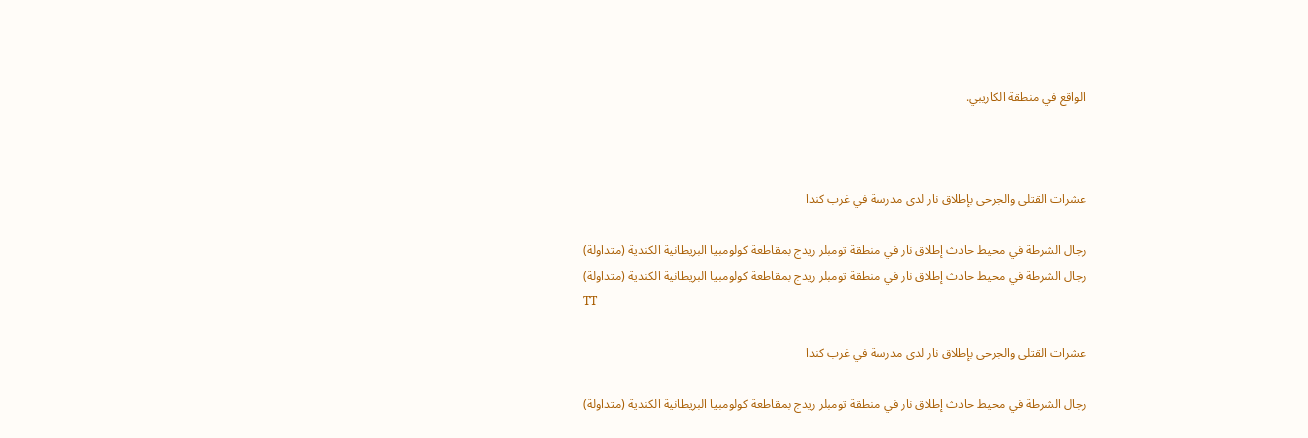الواقع في منطقة الكاريبي.



عشرات القتلى والجرحى بإطلاق نار لدى مدرسة في غرب كندا

رجال الشرطة في محيط حادث إطلاق نار في منطقة تومبلر ريدج بمقاطعة كولومبيا البريطانية الكندية (متداولة)
رجال الشرطة في محيط حادث إطلاق نار في منطقة تومبلر ريدج بمقاطعة كولومبيا البريطانية الكندية (متداولة)
TT

عشرات القتلى والجرحى بإطلاق نار لدى مدرسة في غرب كندا

رجال الشرطة في محيط حادث إطلاق نار في منطقة تومبلر ريدج بمقاطعة كولومبيا البريطانية الكندية (متداولة)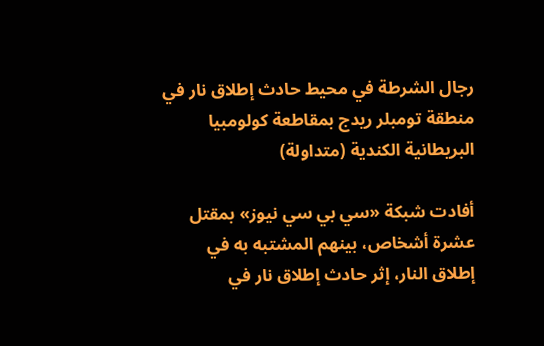رجال الشرطة في محيط حادث إطلاق نار في منطقة تومبلر ريدج بمقاطعة كولومبيا البريطانية الكندية (متداولة)

أفادت شبكة «سي بي سي نيوز» بمقتل عشرة أشخاص، بينهم المشتبه به في إطلاق النار، إثر حادث إطلاق نار في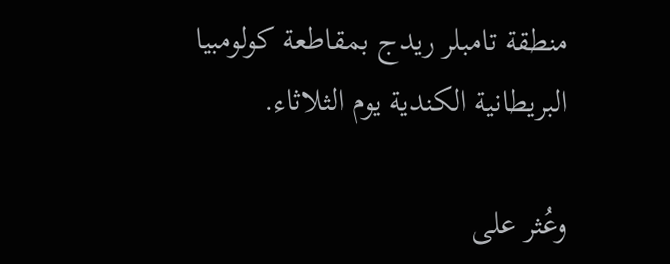منطقة تامبلر ريدج بمقاطعة كولومبيا البريطانية الكندية يوم الثلاثاء.

وعُثر على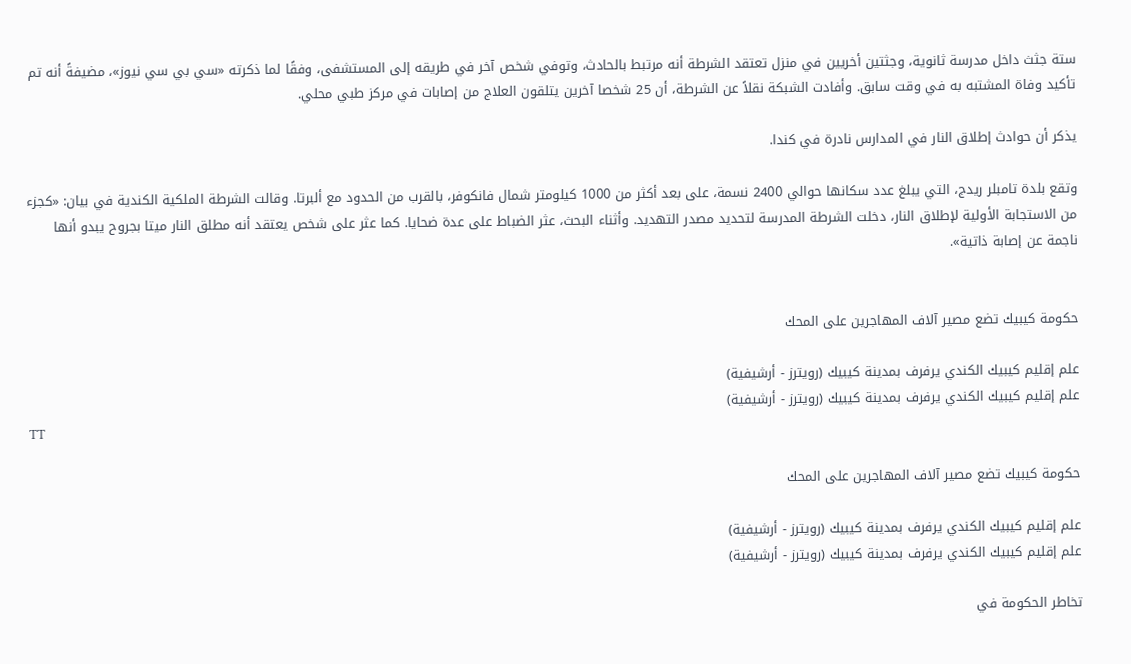ستة جثث داخل مدرسة ثانوية، وجثتين أخريين في منزل تعتقد الشرطة أنه مرتبط بالحادث، وتوفي شخص آخر في طريقه إلى المستشفى، وفقًا لما ذكرته «سي بي سي نيوز»، مضيفةً أنه تم تأكيد وفاة المشتبه به في وقت سابق. وأفادت الشبكة نقلاً عن الشرطة، أن 25 شخصا آخرين يتلقون العلاج من إصابات في مركز طبي محلي.

يذكر أن حوادث إطلاق النار في المدارس نادرة في كندا.

وتقع بلدة تامبلر ريدج، التي يبلغ عدد سكانها حوالي 2400 نسمة، على بعد أكثر من 1000 كيلومتر شمال فانكوفر، بالقرب من الحدود مع ألبرتا. وقالت الشرطة الملكية الكندية في بيان: «كجزء من الاستجابة الأولية لإطلاق النار، دخلت الشرطة المدرسة لتحديد مصدر التهديد. وأثناء البحث، عثر الضباط على عدة ضحايا. كما عثر على شخص يعتقد أنه مطلق النار ميتا بجروح يبدو أنها ناجمة عن إصابة ذاتية».


حكومة كيبيك تضع مصير آلاف المهاجرين على المحك

علم إقليم كيبيك الكندي يرفرف بمدينة كيبيك (رويترز - أرشيفية)
علم إقليم كيبيك الكندي يرفرف بمدينة كيبيك (رويترز - أرشيفية)
TT

حكومة كيبيك تضع مصير آلاف المهاجرين على المحك

علم إقليم كيبيك الكندي يرفرف بمدينة كيبيك (رويترز - أرشيفية)
علم إقليم كيبيك الكندي يرفرف بمدينة كيبيك (رويترز - أرشيفية)

تخاطر الحكومة في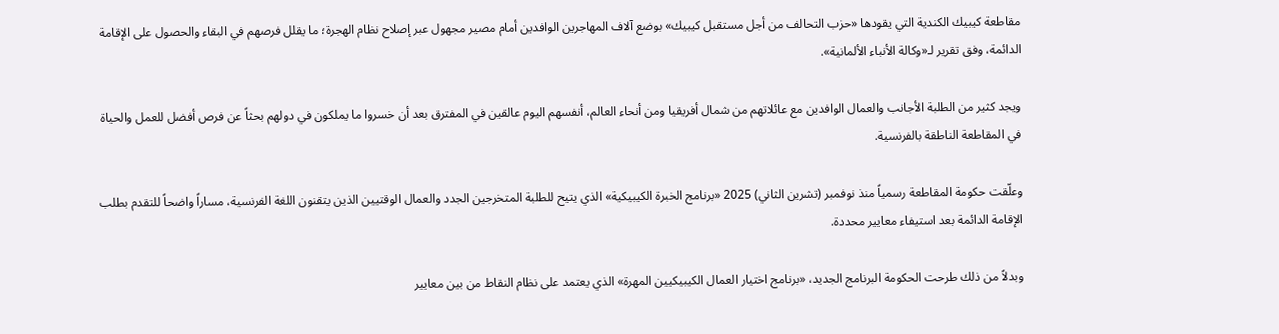مقاطعة كيبيك الكندية التي يقودها «حزب التحالف من أجل مستقبل كيبيك» بوضع آلاف المهاجرين الوافدين أمام مصير مجهول عبر إصلاح نظام الهجرة؛ ما يقلل فرصهم في البقاء والحصول على الإقامة الدائمة، وفق تقرير لـ«وكالة الأنباء الألمانية».

ويجد كثير من الطلبة الأجانب والعمال الوافدين مع عائلاتهم من شمال أفريقيا ومن أنحاء العالم، أنفسهم اليوم عالقين في المفترق بعد أن خسروا ما يملكون في دولهم بحثاً عن فرص أفضل للعمل والحياة في المقاطعة الناطقة بالفرنسية.

وعلّقت حكومة المقاطعة رسمياً منذ نوفمبر (تشرين الثاني) 2025 «برنامج الخبرة الكيبيكية» الذي يتيح للطلبة المتخرجين الجدد والعمال الوقتيين الذين يتقنون اللغة الفرنسية، مساراً واضحاً للتقدم بطلب الإقامة الدائمة بعد استيفاء معايير محددة.

وبدلاً من ذلك طرحت الحكومة البرنامج الجديد، «برنامج اختيار العمال الكيبيكيين المهرة» الذي يعتمد على نظام النقاط من بين معايير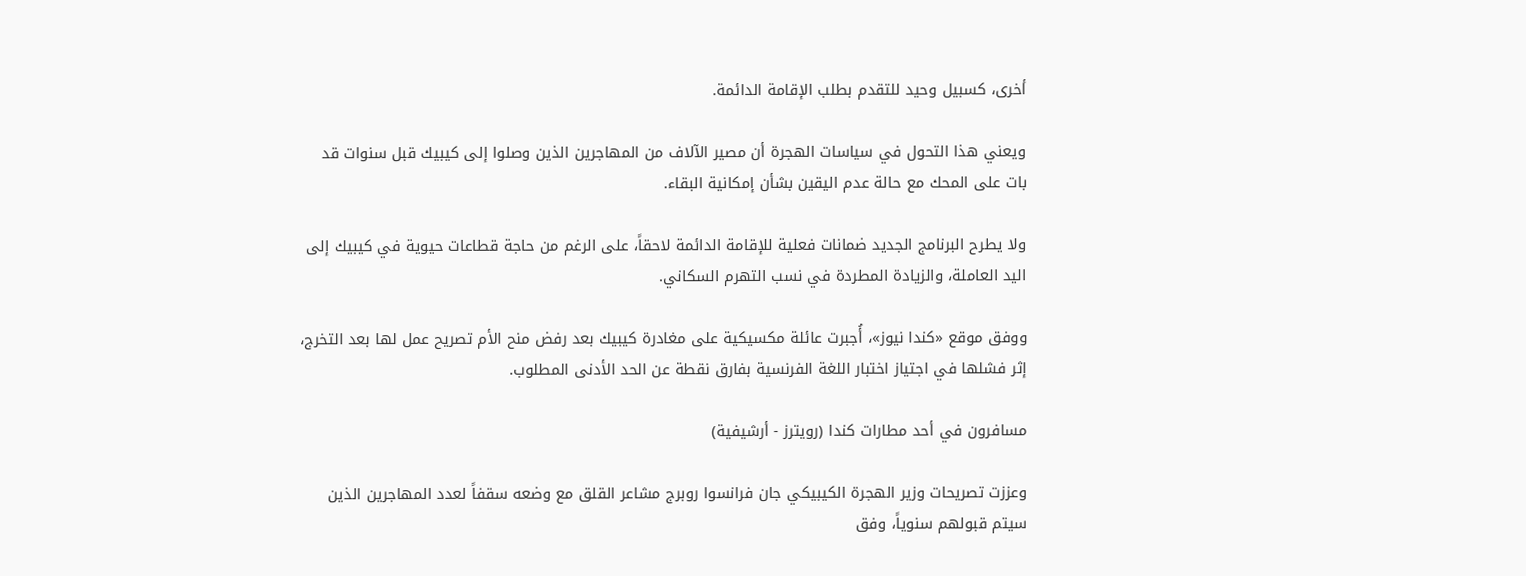أخرى، كسبيل وحيد للتقدم بطلب الإقامة الدائمة.

ويعني هذا التحول في سياسات الهجرة أن مصير الآلاف من المهاجرين الذين وصلوا إلى كيبيك قبل سنوات قد بات على المحك مع حالة عدم اليقين بشأن إمكانية البقاء.

ولا يطرح البرنامج الجديد ضمانات فعلية للإقامة الدائمة لاحقاً، على الرغم من حاجة قطاعات حيوية في كيبيك إلى اليد العاملة، والزيادة المطردة في نسب التهرم السكاني.

ووفق موقع «كندا نيوز»، أُجبرت عائلة مكسيكية على مغادرة كيبيك بعد رفض منح الأم تصريح عمل لها بعد التخرج، إثر فشلها في اجتياز اختبار اللغة الفرنسية بفارق نقطة عن الحد الأدنى المطلوب.

مسافرون في أحد مطارات كندا (رويترز - أرشيفية)

وعززت تصريحات وزير الهجرة الكيبيكي جان فرانسوا روبرج مشاعر القلق مع وضعه سقفاً لعدد المهاجرين الذين سيتم قبولهم سنوياً، وفق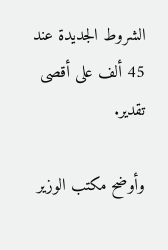الشروط الجديدة عند 45 ألف على أقصى تقدير.

وأوضح مكتب الوزير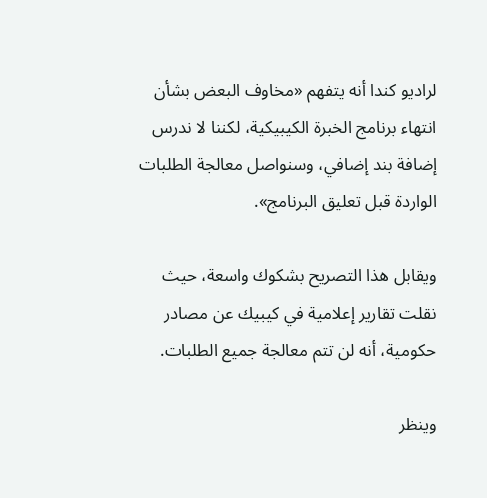لراديو كندا أنه يتفهم «مخاوف البعض بشأن انتهاء برنامج الخبرة الكيبيكية، لكننا لا ندرس إضافة بند إضافي، وسنواصل معالجة الطلبات الواردة قبل تعليق البرنامج».

ويقابل هذا التصريح بشكوك واسعة، حيث نقلت تقارير إعلامية في كيبيك عن مصادر حكومية، أنه لن تتم معالجة جميع الطلبات.

وينظر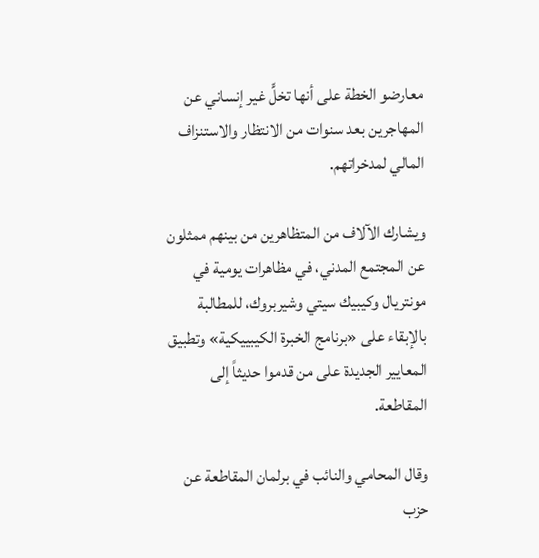معارضو الخطة على أنها تخلٍّ غير إنساني عن المهاجرين بعد سنوات من الانتظار والاستنزاف المالي لمدخراتهم.

ويشارك الآلاف من المتظاهرين من بينهم ممثلون عن المجتمع المدني، في مظاهرات يومية في مونتريال وكيبيك سيتي وشيربروك، للمطالبة بالإبقاء على «برنامج الخبرة الكيبييكية» وتطبيق المعايير الجديدة على من قدموا حديثاً إلى المقاطعة.

وقال المحامي والنائب في برلمان المقاطعة عن حزب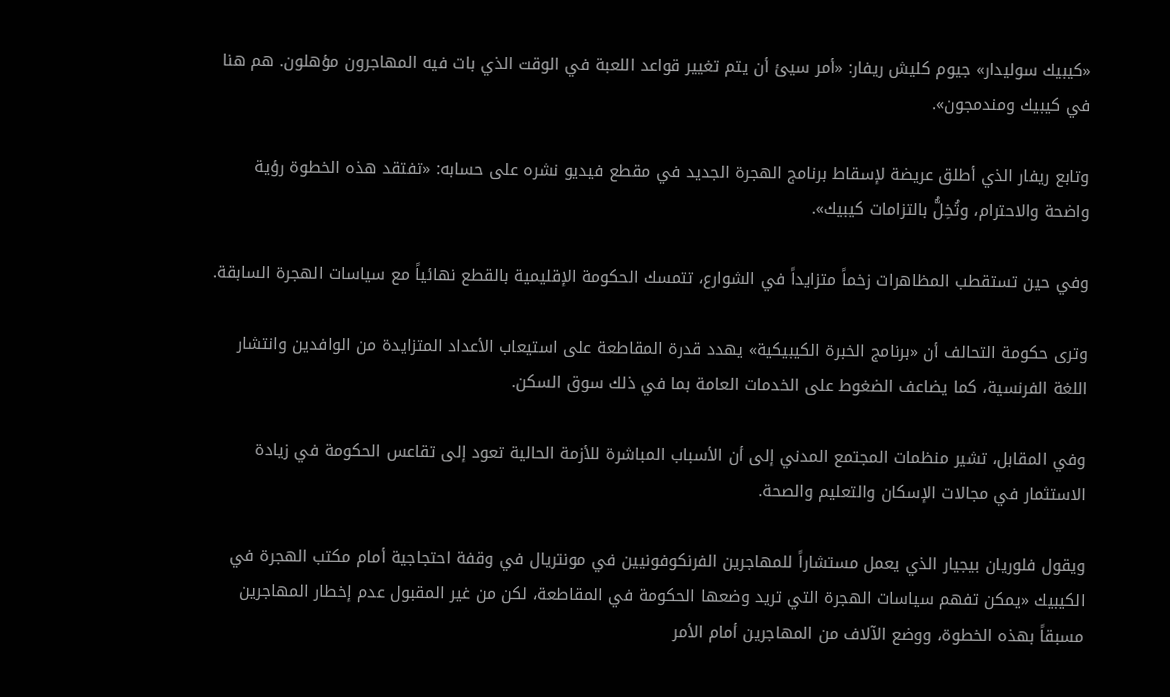«كيبيك سوليدار» جيوم كليش ريفار: «أمر سيئ أن يتم تغيير قواعد اللعبة في الوقت الذي بات فيه المهاجرون مؤهلون. هم هنا في كيبيك ومندمجون».

وتابع ريفار الذي أطلق عريضة لإسقاط برنامج الهجرة الجديد في مقطع فيديو نشره على حسابه: «تفتقد هذه الخطوة رؤية واضحة والاحترام، وتُخِلُّ بالتزامات كيبيك».

وفي حين تستقطب المظاهرات زخماً متزايداً في الشوارع، تتمسك الحكومة الإقليمية بالقطع نهائياً مع سياسات الهجرة السابقة.

وترى حكومة التحالف أن «برنامج الخبرة الكيبيكية» يهدد قدرة المقاطعة على استيعاب الأعداد المتزايدة من الوافدين وانتشار اللغة الفرنسية، كما يضاعف الضغوط على الخدمات العامة بما في ذلك سوق السكن.

وفي المقابل، تشير منظمات المجتمع المدني إلى أن الأسباب المباشرة للأزمة الحالية تعود إلى تقاعس الحكومة في زيادة الاستثمار في مجالات الإسكان والتعليم والصحة.

ويقول فلوريان بيجيار الذي يعمل مستشاراً للمهاجرين الفرنكوفونيين في مونتريال في وقفة احتجاجية أمام مكتب الهجرة في الكيبيك «يمكن تفهم سياسات الهجرة التي تريد وضعها الحكومة في المقاطعة، لكن من غير المقبول عدم إخطار المهاجرين مسبقاً بهذه الخطوة، ووضع الآلاف من المهاجرين أمام الأمر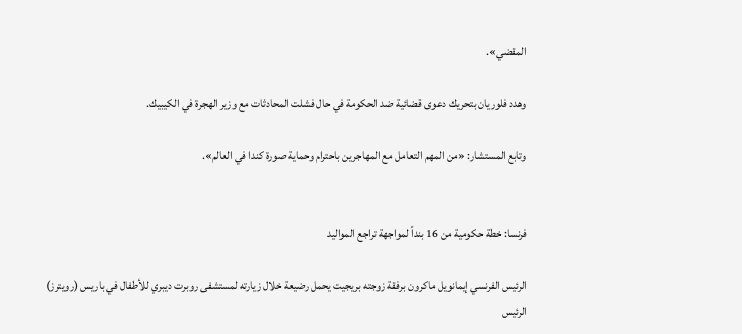المقضي».

وهدد فلوريان بتحريك دعوى قضائية ضد الحكومة في حال فشلت المحادثات مع وزير الهجرة في الكيبيك.

وتابع المستشار: «من المهم التعامل مع المهاجرين باحترام وحماية صورة كندا في العالم».


فرنسا: خطة حكومية من 16 بنداً لمواجهة تراجع المواليد

الرئيس الفرنسي إيمانويل ماكرون برفقة زوجته بريجيت يحمل رضيعة خلال زيارته لمستشفى روبرت ديبري للأطفال في باريس (رويترز)
الرئيس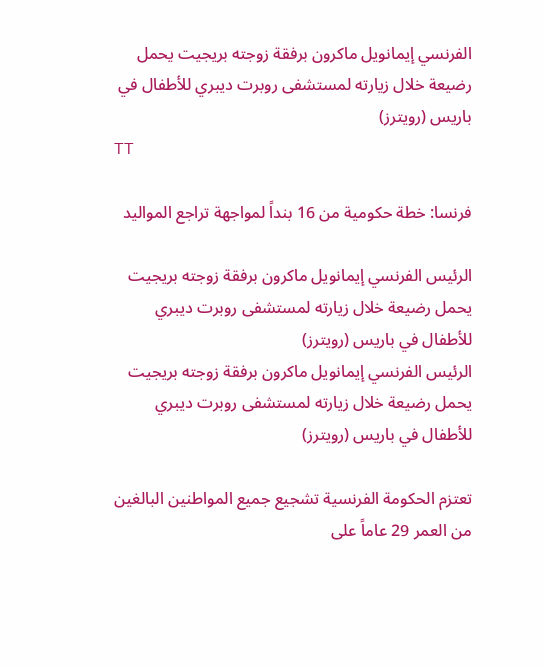الفرنسي إيمانويل ماكرون برفقة زوجته بريجيت يحمل رضيعة خلال زيارته لمستشفى روبرت ديبري للأطفال في باريس (رويترز)
TT

فرنسا: خطة حكومية من 16 بنداً لمواجهة تراجع المواليد

الرئيس الفرنسي إيمانويل ماكرون برفقة زوجته بريجيت يحمل رضيعة خلال زيارته لمستشفى روبرت ديبري للأطفال في باريس (رويترز)
الرئيس الفرنسي إيمانويل ماكرون برفقة زوجته بريجيت يحمل رضيعة خلال زيارته لمستشفى روبرت ديبري للأطفال في باريس (رويترز)

تعتزم الحكومة الفرنسية تشجيع جميع المواطنين البالغين من العمر 29 عاماً على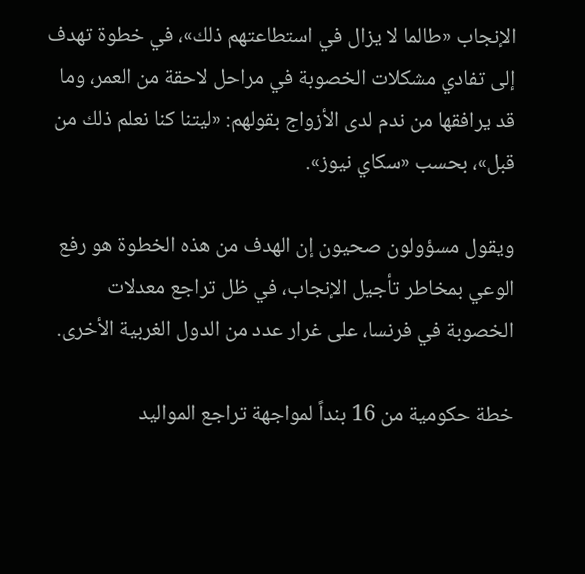الإنجاب «طالما لا يزال في استطاعتهم ذلك»، في خطوة تهدف إلى تفادي مشكلات الخصوبة في مراحل لاحقة من العمر، وما قد يرافقها من ندم لدى الأزواج بقولهم: «ليتنا كنا نعلم ذلك من قبل»، بحسب «سكاي نيوز».

ويقول مسؤولون صحيون إن الهدف من هذه الخطوة هو رفع الوعي بمخاطر تأجيل الإنجاب، في ظل تراجع معدلات الخصوبة في فرنسا، على غرار عدد من الدول الغربية الأخرى.

خطة حكومية من 16 بنداً لمواجهة تراجع المواليد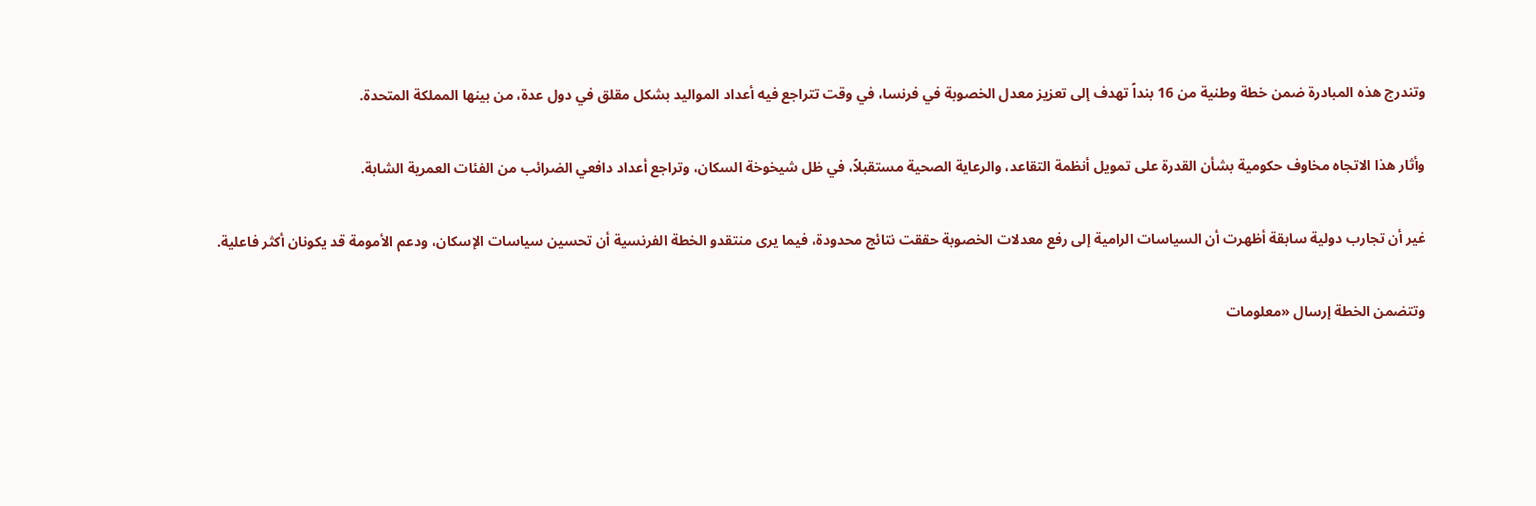وتندرج هذه المبادرة ضمن خطة وطنية من 16 بنداً تهدف إلى تعزيز معدل الخصوبة في فرنسا، في وقت تتراجع فيه أعداد المواليد بشكل مقلق في دول عدة، من بينها المملكة المتحدة.

وأثار هذا الاتجاه مخاوف حكومية بشأن القدرة على تمويل أنظمة التقاعد، والرعاية الصحية مستقبلاً، في ظل شيخوخة السكان، وتراجع أعداد دافعي الضرائب من الفئات العمرية الشابة.

غير أن تجارب دولية سابقة أظهرت أن السياسات الرامية إلى رفع معدلات الخصوبة حققت نتائج محدودة، فيما يرى منتقدو الخطة الفرنسية أن تحسين سياسات الإسكان، ودعم الأمومة قد يكونان أكثر فاعلية.

وتتضمن الخطة إرسال «معلومات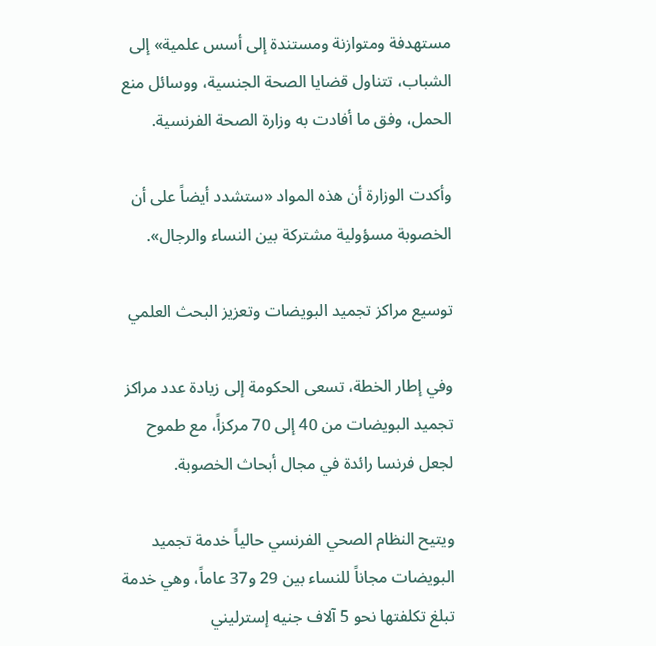مستهدفة ومتوازنة ومستندة إلى أسس علمية» إلى الشباب، تتناول قضايا الصحة الجنسية، ووسائل منع الحمل، وفق ما أفادت به وزارة الصحة الفرنسية.

وأكدت الوزارة أن هذه المواد «ستشدد أيضاً على أن الخصوبة مسؤولية مشتركة بين النساء والرجال».

توسيع مراكز تجميد البويضات وتعزيز البحث العلمي

وفي إطار الخطة، تسعى الحكومة إلى زيادة عدد مراكز تجميد البويضات من 40 إلى 70 مركزاً، مع طموح لجعل فرنسا رائدة في مجال أبحاث الخصوبة.

ويتيح النظام الصحي الفرنسي حالياً خدمة تجميد البويضات مجاناً للنساء بين 29 و37 عاماً، وهي خدمة تبلغ تكلفتها نحو 5 آلاف جنيه إسترليني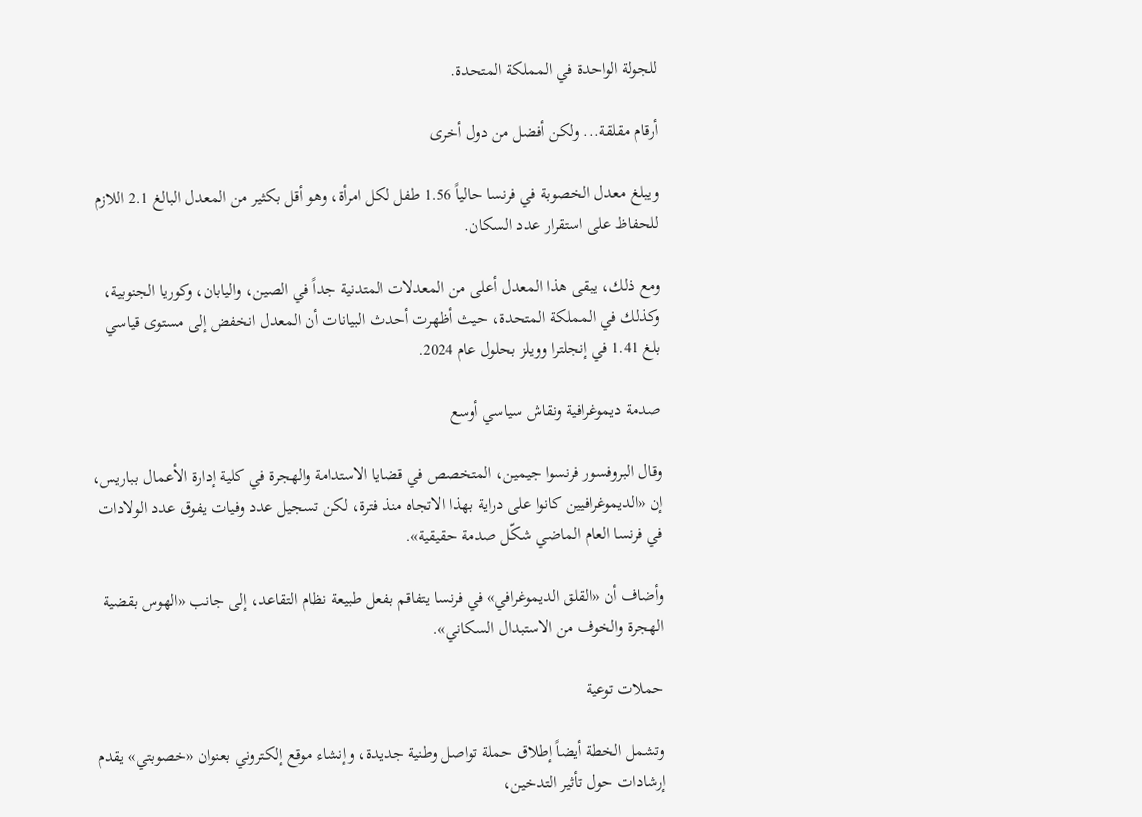للجولة الواحدة في المملكة المتحدة.

أرقام مقلقة... ولكن أفضل من دول أخرى

ويبلغ معدل الخصوبة في فرنسا حالياً 1.56 طفل لكل امرأة، وهو أقل بكثير من المعدل البالغ 2.1 اللازم للحفاظ على استقرار عدد السكان.

ومع ذلك، يبقى هذا المعدل أعلى من المعدلات المتدنية جداً في الصين، واليابان، وكوريا الجنوبية، وكذلك في المملكة المتحدة، حيث أظهرت أحدث البيانات أن المعدل انخفض إلى مستوى قياسي بلغ 1.41 في إنجلترا وويلز بحلول عام 2024.

صدمة ديموغرافية ونقاش سياسي أوسع

وقال البروفسور فرنسوا جيمين، المتخصص في قضايا الاستدامة والهجرة في كلية إدارة الأعمال بباريس، إن «الديموغرافيين كانوا على دراية بهذا الاتجاه منذ فترة، لكن تسجيل عدد وفيات يفوق عدد الولادات في فرنسا العام الماضي شكّل صدمة حقيقية».

وأضاف أن «القلق الديموغرافي» في فرنسا يتفاقم بفعل طبيعة نظام التقاعد، إلى جانب «الهوس بقضية الهجرة والخوف من الاستبدال السكاني».

حملات توعية

وتشمل الخطة أيضاً إطلاق حملة تواصل وطنية جديدة، وإنشاء موقع إلكتروني بعنوان «خصوبتي» يقدم إرشادات حول تأثير التدخين،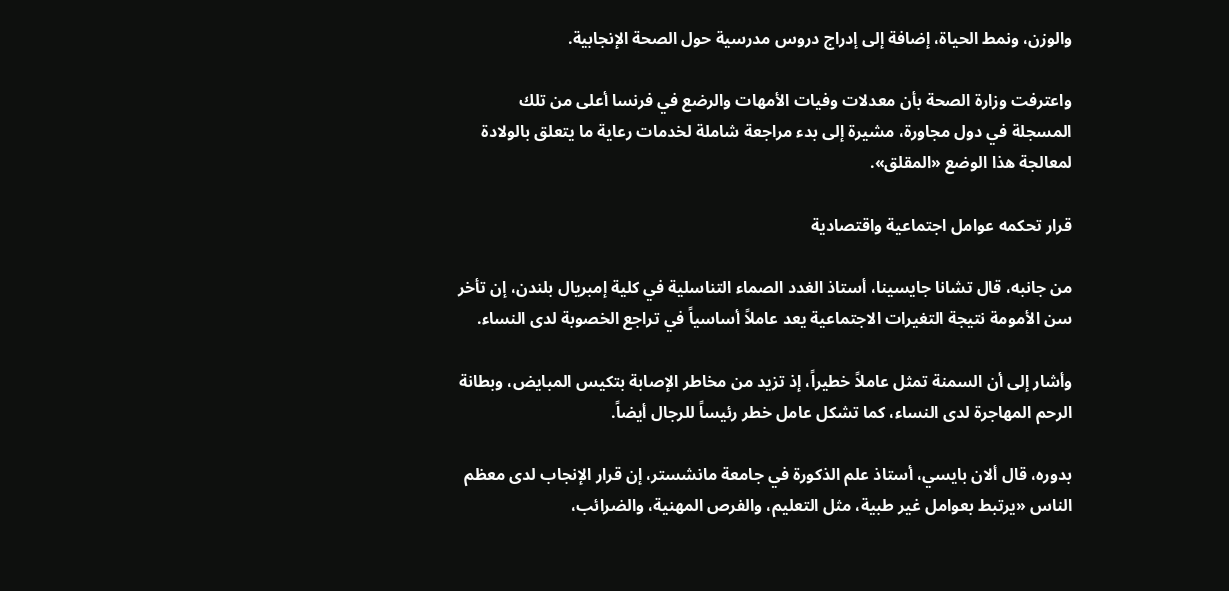والوزن، ونمط الحياة، إضافة إلى إدراج دروس مدرسية حول الصحة الإنجابية.

واعترفت وزارة الصحة بأن معدلات وفيات الأمهات والرضع في فرنسا أعلى من تلك المسجلة في دول مجاورة، مشيرة إلى بدء مراجعة شاملة لخدمات رعاية ما يتعلق بالولادة لمعالجة هذا الوضع «المقلق».

قرار تحكمه عوامل اجتماعية واقتصادية

من جانبه، قال تشانا جايسينا، أستاذ الغدد الصماء التناسلية في كلية إمبريال بلندن، إن تأخر سن الأمومة نتيجة التغيرات الاجتماعية يعد عاملاً أساسياً في تراجع الخصوبة لدى النساء.

وأشار إلى أن السمنة تمثل عاملاً خطيراً، إذ تزيد من مخاطر الإصابة بتكيس المبايض، وبطانة الرحم المهاجرة لدى النساء، كما تشكل عامل خطر رئيساً للرجال أيضاً.

بدوره، قال ألان بايسي، أستاذ علم الذكورة في جامعة مانشستر، إن قرار الإنجاب لدى معظم الناس «يرتبط بعوامل غير طبية، مثل التعليم، والفرص المهنية، والضرائب،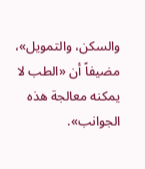والسكن، والتمويل»، مضيفاً أن «الطب لا يمكنه معالجة هذه الجوانب».